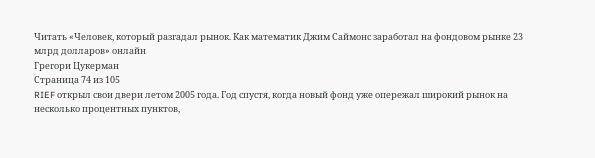Читать «Человек, который разгадал рынок. Как математик Джим Саймонс заработал на фондовом рынке 23 млрд долларов» онлайн
Грегори Цукерман
Страница 74 из 105
RIEF открыл свои двери летом 2005 года. Год спустя, когда новый фонд уже опережал широкий рынок на несколько процентных пунктов,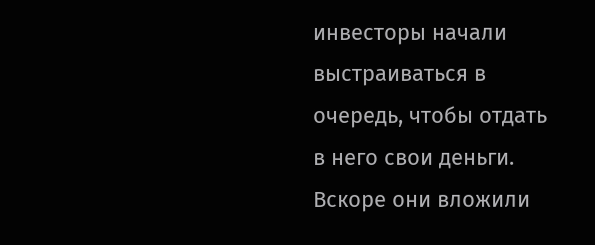инвесторы начали выстраиваться в очередь, чтобы отдать в него свои деньги. Вскоре они вложили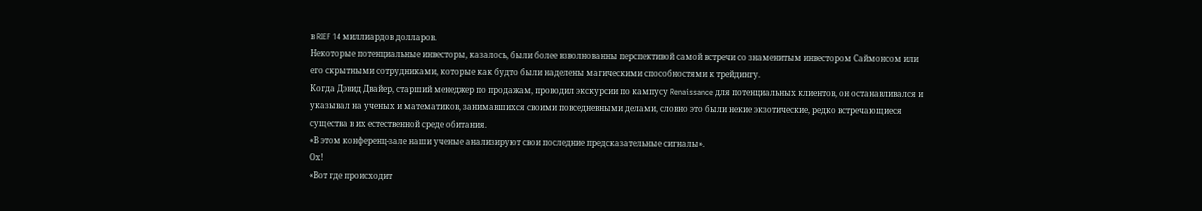в RIEF 14 миллиардов долларов.
Некоторые потенциальные инвесторы, казалось, были более взволнованны перспективой самой встречи со знаменитым инвестором Саймонсом или его скрытными сотрудниками, которые как будто были наделены магическими способностями к трейдингу.
Когда Дэвид Двайер, старший менеджер по продажам, проводил экскурсии по кампусу Renaissance для потенциальных клиентов, он останавливался и указывал на ученых и математиков, занимавшихся своими повседневными делами, словно это были некие экзотические, редко встречающиеся существа в их естественной среде обитания.
«В этом конференц-зале наши ученые анализируют свои последние предсказательные сигналы».
Ох!
«Вот где происходит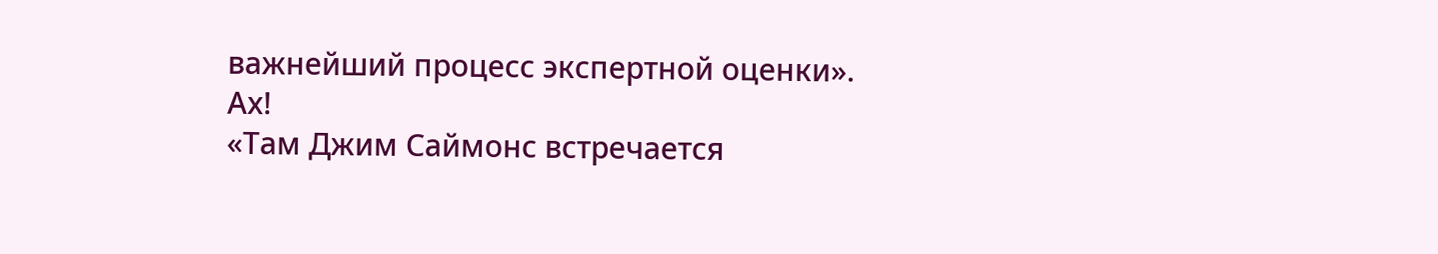важнейший процесс экспертной оценки».
Ах!
«Там Джим Саймонс встречается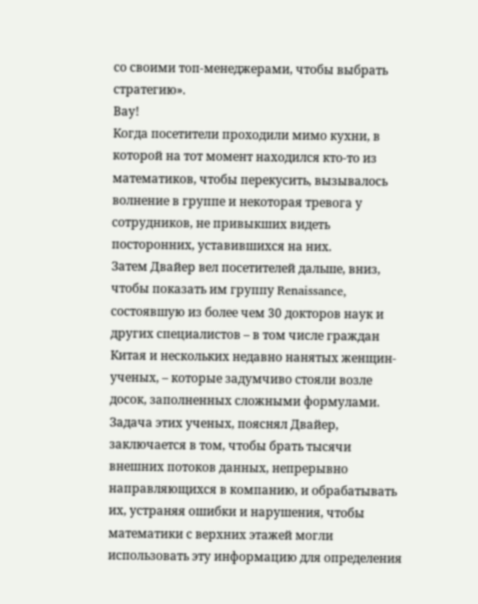со своими топ-менеджерами, чтобы выбрать стратегию».
Вау!
Когда посетители проходили мимо кухни, в которой на тот момент находился кто-то из математиков, чтобы перекусить, вызывалось волнение в группе и некоторая тревога у сотрудников, не привыкших видеть посторонних, уставившихся на них.
Затем Двайер вел посетителей дальше, вниз, чтобы показать им группу Renaissance, состоявшую из более чем 30 докторов наук и других специалистов – в том числе граждан Китая и нескольких недавно нанятых женщин-ученых, – которые задумчиво стояли возле досок, заполненных сложными формулами. Задача этих ученых, пояснял Двайер, заключается в том, чтобы брать тысячи внешних потоков данных, непрерывно направляющихся в компанию, и обрабатывать их, устраняя ошибки и нарушения, чтобы математики с верхних этажей могли использовать эту информацию для определения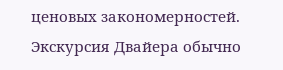ценовых закономерностей.
Экскурсия Двайера обычно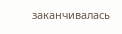заканчивалась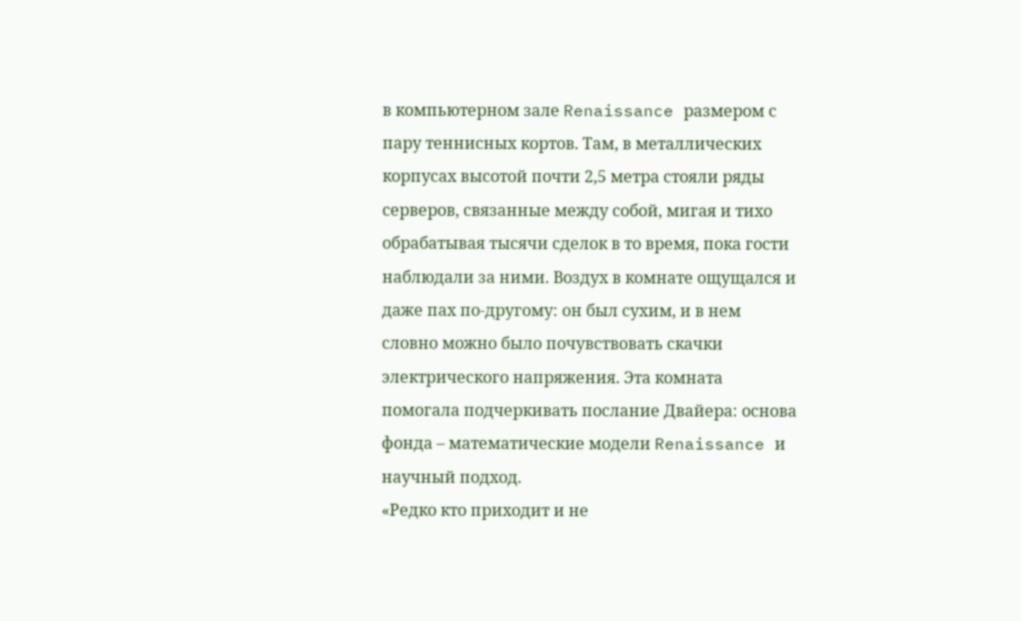в компьютерном зале Renaissance размером с пару теннисных кортов. Там, в металлических корпусах высотой почти 2,5 метра стояли ряды серверов, связанные между собой, мигая и тихо обрабатывая тысячи сделок в то время, пока гости наблюдали за ними. Воздух в комнате ощущался и даже пах по-другому: он был сухим, и в нем словно можно было почувствовать скачки электрического напряжения. Эта комната помогала подчеркивать послание Двайера: основа фонда – математические модели Renaissance и научный подход.
«Редко кто приходит и не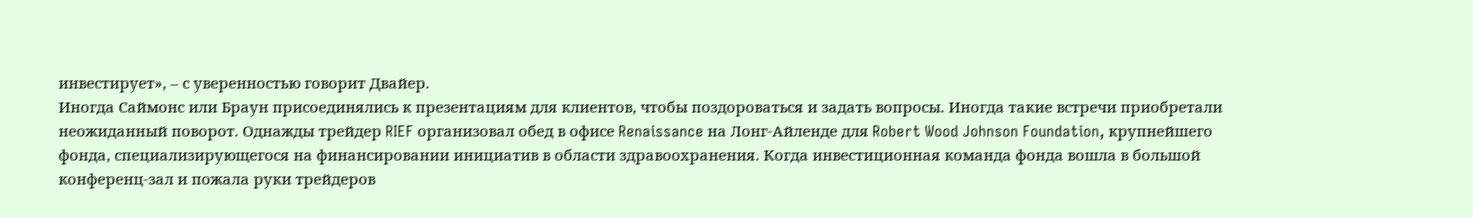инвестирует», – с уверенностью говорит Двайер.
Иногда Саймонс или Браун присоединялись к презентациям для клиентов, чтобы поздороваться и задать вопросы. Иногда такие встречи приобретали неожиданный поворот. Однажды трейдер RIEF организовал обед в офисе Renaissance на Лонг-Айленде для Robert Wood Johnson Foundation, крупнейшего фонда, специализирующегося на финансировании инициатив в области здравоохранения. Когда инвестиционная команда фонда вошла в большой конференц-зал и пожала руки трейдеров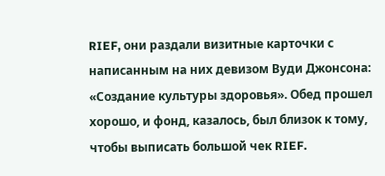RIEF, они раздали визитные карточки с написанным на них девизом Вуди Джонсона: «Создание культуры здоровья». Обед прошел хорошо, и фонд, казалось, был близок к тому, чтобы выписать большой чек RIEF.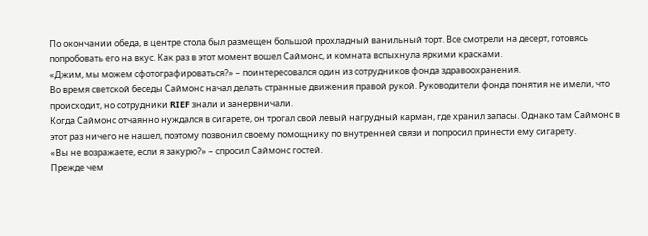По окончании обеда, в центре стола был размещен большой прохладный ванильный торт. Все смотрели на десерт, готовясь попробовать его на вкус. Как раз в этот момент вошел Саймонс, и комната вспыхнула яркими красками.
«Джим, мы можем сфотографироваться?» – поинтересовался один из сотрудников фонда здравоохранения.
Во время светской беседы Саймонс начал делать странные движения правой рукой. Руководители фонда понятия не имели, что происходит, но сотрудники RIEF знали и занервничали.
Когда Саймонс отчаянно нуждался в сигарете, он трогал свой левый нагрудный карман, где хранил запасы. Однако там Саймонс в этот раз ничего не нашел, поэтому позвонил своему помощнику по внутренней связи и попросил принести ему сигарету.
«Вы не возражаете, если я закурю?» – спросил Саймонс гостей.
Прежде чем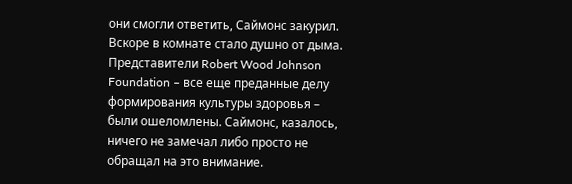они смогли ответить, Саймонс закурил. Вскоре в комнате стало душно от дыма. Представители Robert Wood Johnson Foundation – все еще преданные делу формирования культуры здоровья – были ошеломлены. Саймонс, казалось, ничего не замечал либо просто не обращал на это внимание.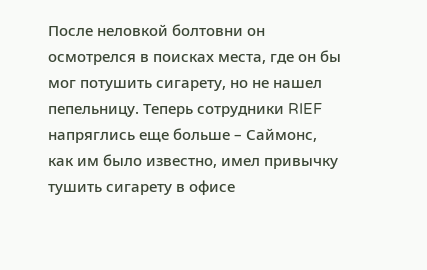После неловкой болтовни он осмотрелся в поисках места, где он бы мог потушить сигарету, но не нашел пепельницу. Теперь сотрудники RIEF напряглись еще больше – Саймонс, как им было известно, имел привычку тушить сигарету в офисе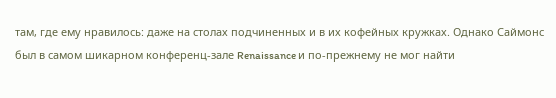там, где ему нравилось: даже на столах подчиненных и в их кофейных кружках. Однако Саймонс был в самом шикарном конференц-зале Renaissance и по-прежнему не мог найти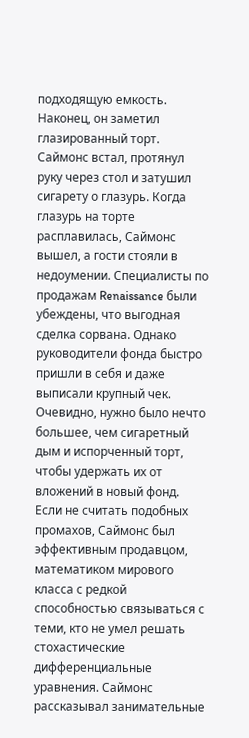подходящую емкость.
Наконец, он заметил глазированный торт. Саймонс встал, протянул руку через стол и затушил сигарету о глазурь. Когда глазурь на торте расплавилась, Саймонс вышел, а гости стояли в недоумении. Специалисты по продажам Renaissance были убеждены, что выгодная сделка сорвана. Однако руководители фонда быстро пришли в себя и даже выписали крупный чек. Очевидно, нужно было нечто большее, чем сигаретный дым и испорченный торт, чтобы удержать их от вложений в новый фонд.
Если не считать подобных промахов, Саймонс был эффективным продавцом, математиком мирового класса с редкой способностью связываться с теми, кто не умел решать стохастические дифференциальные уравнения. Саймонс рассказывал занимательные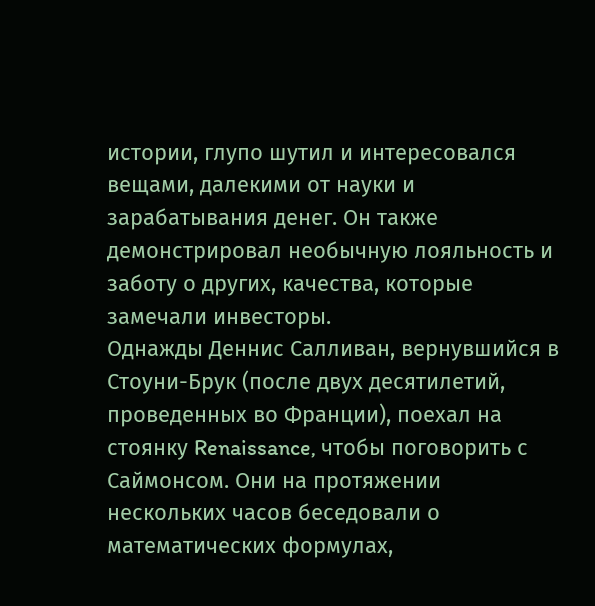истории, глупо шутил и интересовался вещами, далекими от науки и зарабатывания денег. Он также демонстрировал необычную лояльность и заботу о других, качества, которые замечали инвесторы.
Однажды Деннис Салливан, вернувшийся в Стоуни-Брук (после двух десятилетий, проведенных во Франции), поехал на стоянку Renaissance, чтобы поговорить с Саймонсом. Они на протяжении нескольких часов беседовали о математических формулах,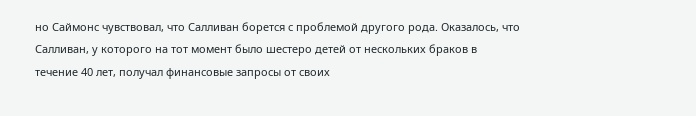но Саймонс чувствовал, что Салливан борется с проблемой другого рода. Оказалось, что Салливан, у которого на тот момент было шестеро детей от нескольких браков в течение 40 лет, получал финансовые запросы от своих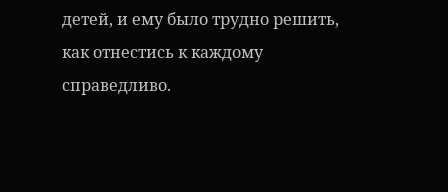детей, и ему было трудно решить, как отнестись к каждому справедливо.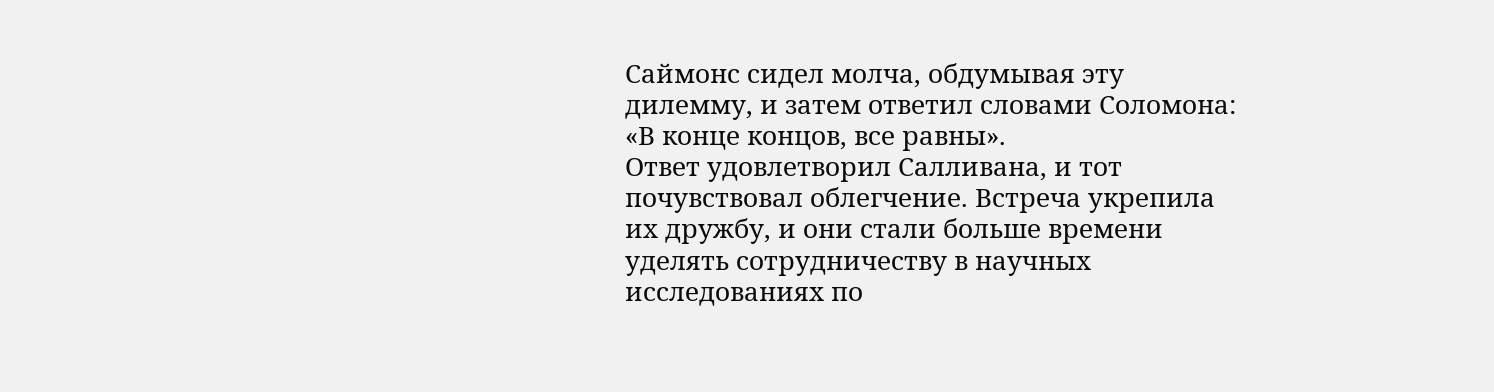Саймонс сидел молча, обдумывая эту дилемму, и затем ответил словами Соломона: «В конце концов, все равны».
Ответ удовлетворил Салливана, и тот почувствовал облегчение. Встреча укрепила их дружбу, и они стали больше времени уделять сотрудничеству в научных исследованиях по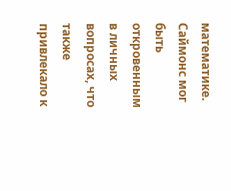математике.
Саймонс мог быть откровенным в личных вопросах, что также привлекало к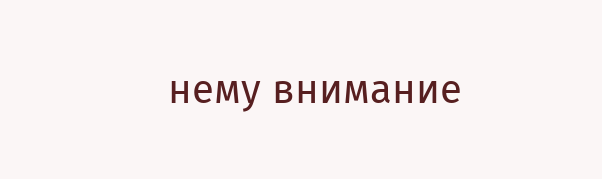нему внимание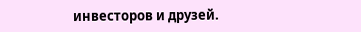инвесторов и друзей.